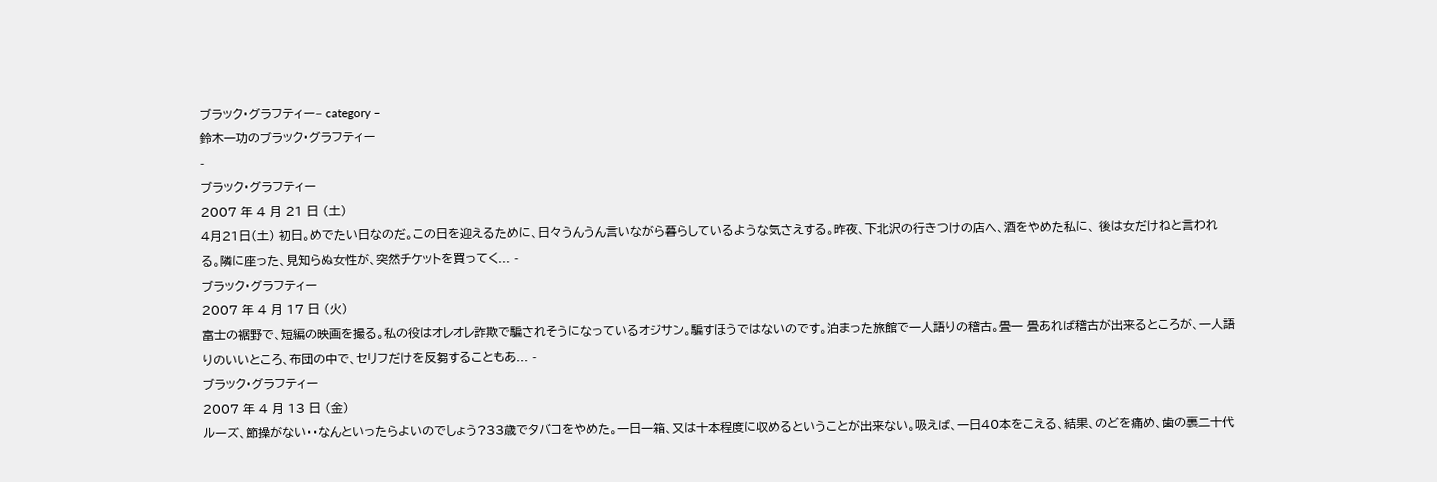ブラック・グラフティー– category –
鈴木一功のブラック・グラフティー
-
ブラック・グラフティー
2007 年 4 月 21 日 (土)
4月21日(土) 初日。めでたい日なのだ。この日を迎えるために、日々うんうん言いながら暮らしているような気さえする。昨夜、下北沢の行きつけの店へ、酒をやめた私に、 後は女だけねと言われる。隣に座った、見知らぬ女性が、突然チケットを買ってく... -
ブラック・グラフティー
2007 年 4 月 17 日 (火)
富士の裾野で、短編の映画を撮る。私の役はオレオレ詐欺で騙されそうになっているオジサン。騙すほうではないのです。泊まった旅館で一人語りの稽古。畳一 畳あれば稽古が出来るところが、一人語りのいいところ、布団の中で、セリフだけを反芻することもあ... -
ブラック・グラフティー
2007 年 4 月 13 日 (金)
ルーズ、節操がない・・なんといったらよいのでしょう?33歳でタバコをやめた。一日一箱、又は十本程度に収めるということが出来ない。吸えば、一日40本をこえる、結果、のどを痛め、歯の裏二十代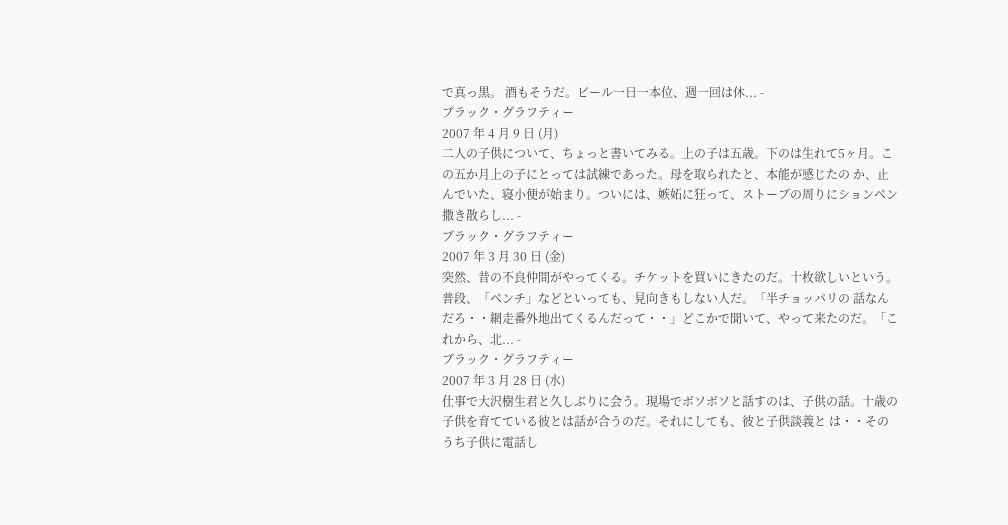で真っ黒。 酒もそうだ。ビール一日一本位、週一回は休... -
ブラック・グラフティー
2007 年 4 月 9 日 (月)
二人の子供について、ちょっと書いてみる。上の子は五歳。下のは生れて5ヶ月。この五か月上の子にとっては試練であった。母を取られたと、本能が感じたの か、止んでいた、寝小便が始まり。ついには、嫉妬に狂って、ストーブの周りにションベン撒き散らし... -
ブラック・グラフティー
2007 年 3 月 30 日 (金)
突然、昔の不良仲間がやってくる。チケットを買いにきたのだ。十枚欲しいという。普段、「ベンチ」などといっても、見向きもしない人だ。「半チョッパリの 話なんだろ・・網走番外地出てくるんだって・・」どこかで聞いて、やって来たのだ。「これから、北... -
ブラック・グラフティー
2007 年 3 月 28 日 (水)
仕事で大沢樹生君と久しぶりに会う。現場でボソボソと話すのは、子供の話。十歳の子供を育てている彼とは話が合うのだ。それにしても、彼と子供談義と は・・そのうち子供に電話し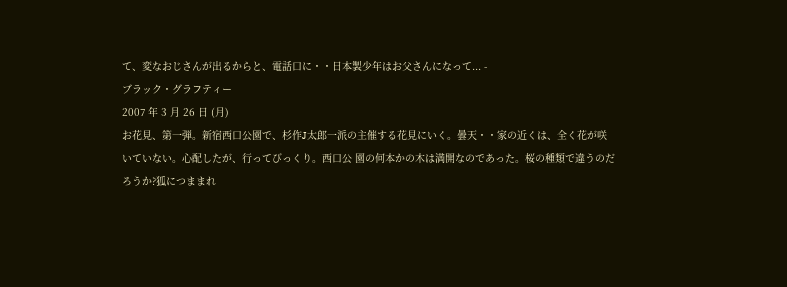て、変なおじさんが出るからと、電話口に・・日本製少年はお父さんになって... -
ブラック・グラフティー
2007 年 3 月 26 日 (月)
お花見、第一弾。新宿西口公園で、杉作J太郎一派の主催する花見にいく。曇天・・家の近くは、全く花が咲いていない。心配したが、行ってびっくり。西口公 園の何本かの木は満開なのであった。桜の種類で違うのだろうか?狐につままれ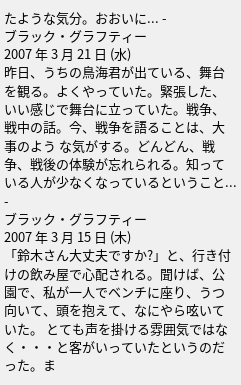たような気分。おおいに... -
ブラック・グラフティー
2007 年 3 月 21 日 (水)
昨日、うちの鳥海君が出ている、舞台を観る。よくやっていた。緊張した、いい感じで舞台に立っていた。戦争、戦中の話。今、戦争を語ることは、大事のよう な気がする。どんどん、戦争、戦後の体験が忘れられる。知っている人が少なくなっているということ... -
ブラック・グラフティー
2007 年 3 月 15 日 (木)
「鈴木さん大丈夫ですか?」と、行き付けの飲み屋で心配される。聞けば、公園で、私が一人でベンチに座り、うつ向いて、頭を抱えて、なにやら呟いていた。 とても声を掛ける雰囲気ではなく・・・と客がいっていたというのだった。ま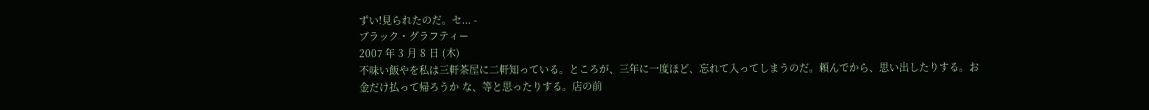ずい!見られたのだ。セ... -
ブラック・グラフティー
2007 年 3 月 8 日 (木)
不味い飯やを私は三軒茶屋に二軒知っている。ところが、三年に一度ほど、忘れて入ってしまうのだ。頼んでから、思い出したりする。お金だけ払って帰ろうか な、等と思ったりする。店の前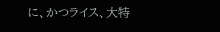に、かつライス、大特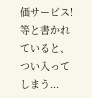価サービス!等と書かれていると、つい入ってしまう...